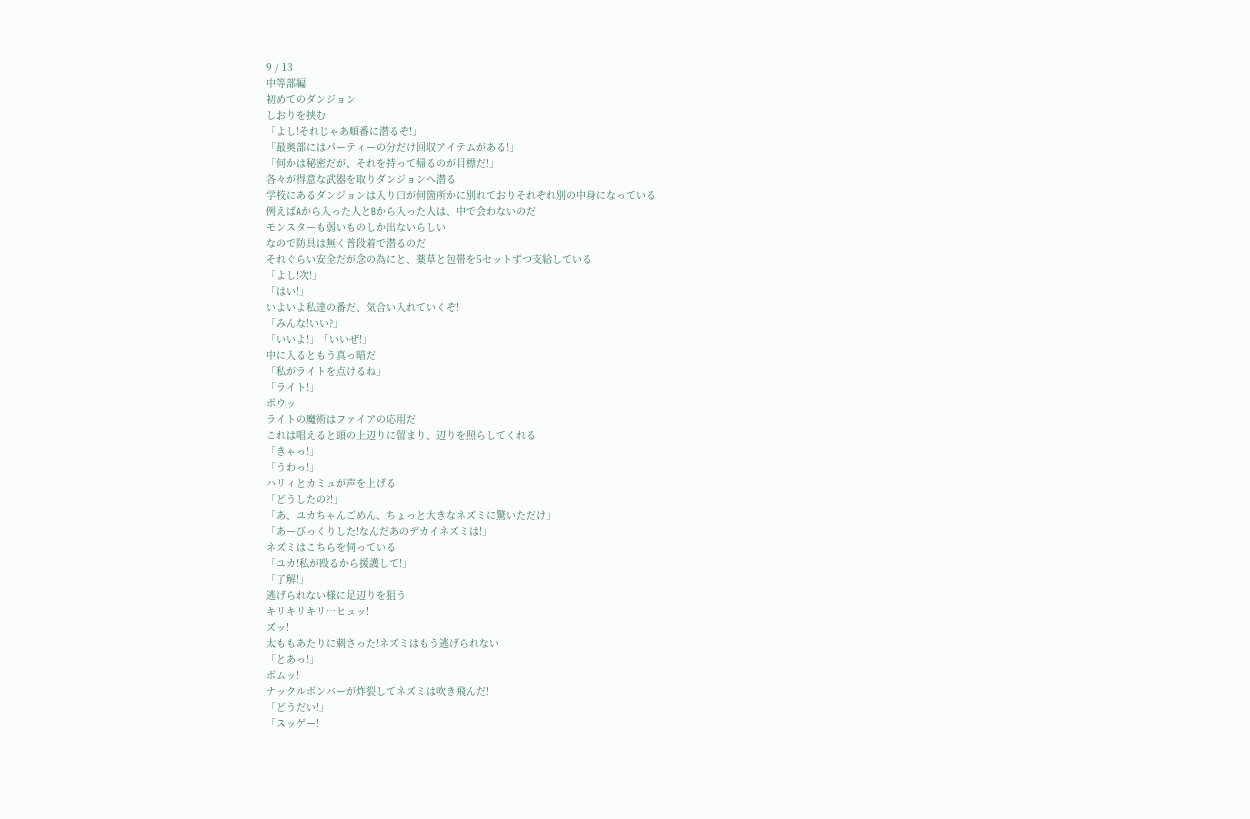9 / 13
中等部編
初めてのダンジョン
しおりを挟む
「よし!それじゃあ順番に潜るぞ!」
「最奥部にはパーティーの分だけ回収アイテムがある!」
「何かは秘密だが、それを持って帰るのが目標だ!」
各々が得意な武器を取りダンジョンへ潜る
学校にあるダンジョンは入り口が何箇所かに別れておりそれぞれ別の中身になっている
例えばAから入った人とBから入った人は、中で会わないのだ
モンスターも弱いものしか出ないらしい
なので防具は無く普段着で潜るのだ
それぐらい安全だが念の為にと、薬草と包帯を5セットずつ支給している
「よし!次!」
「はい!」
いよいよ私達の番だ、気合い入れていくぞ!
「みんな!いい?」
「いいよ!」「いいぜ!」
中に入るともう真っ暗だ
「私がライトを点けるね」
「ライト!」
ポウッ
ライトの魔術はファイアの応用だ
これは唱えると頭の上辺りに留まり、辺りを照らしてくれる
「きゃっ!」
「うわっ!」
ハリィとカミュが声を上げる
「どうしたの?!」
「あ、ユカちゃんごめん、ちょっと大きなネズミに驚いただけ」
「あーびっくりした!なんだあのデカイネズミは!」
ネズミはこちらを伺っている
「ユカ!私が殴るから援護して!」
「了解!」
逃げられない様に足辺りを狙う
キリキリキリ…ヒュッ!
ズッ!
太ももあたりに刺さった!ネズミはもう逃げられない
「とあっ!」
ボムッ!
ナックルボンバーが炸裂してネズミは吹き飛んだ!
「どうだい!」
「スッゲー!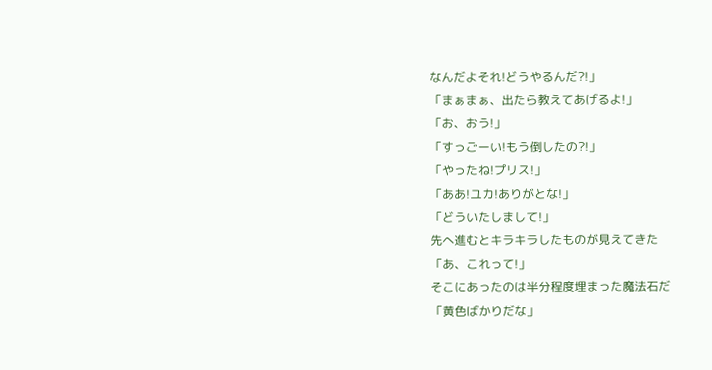なんだよそれ!どうやるんだ?!」
「まぁまぁ、出たら教えてあげるよ!」
「お、おう!」
「すっごーい!もう倒したの?!」
「やったね!プリス!」
「ああ!ユカ!ありがとな!」
「どういたしまして!」
先へ進むとキラキラしたものが見えてきた
「あ、これって!」
そこにあったのは半分程度埋まった魔法石だ
「黄色ばかりだな」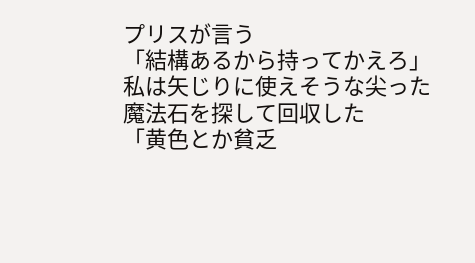プリスが言う
「結構あるから持ってかえろ」
私は矢じりに使えそうな尖った魔法石を探して回収した
「黄色とか貧乏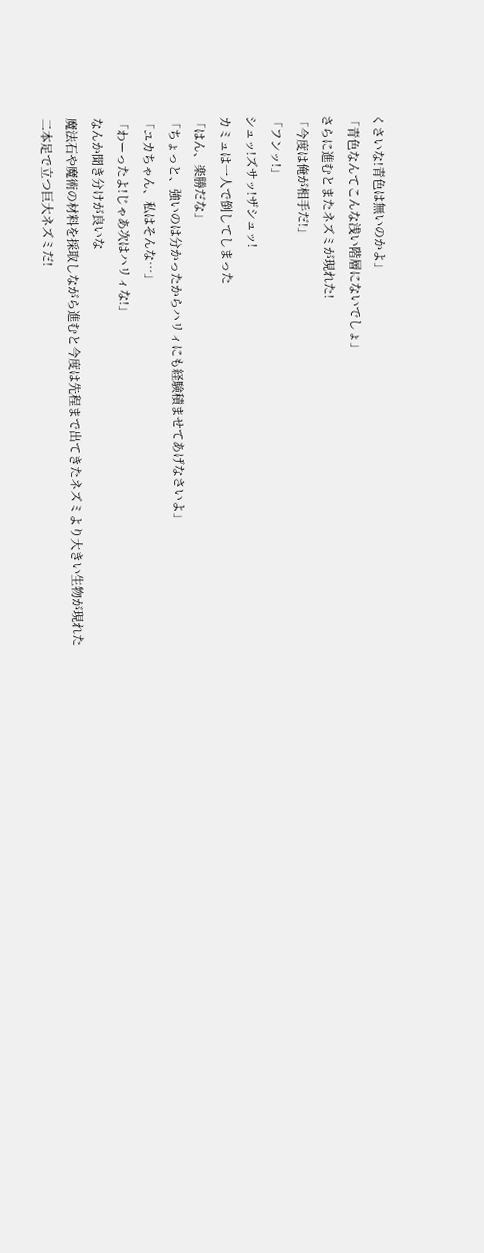くさいな!青色は無いのかよ」
「青色なんてこんな浅い階層にないでしょ」
さらに進むとまたネズミが現れた!
「今度は俺が相手だ!」
「フンッ!」
シュッ!ズサッ!ザシュッ!
カミュは一人で倒してしまった
「はん、楽勝だな」
「ちょっと、強いのは分かったからハリィにも経験積ませてあげなさいよ」
「ユカちゃん、私はそんな…」
「わーったよ!じゃあ次はハリィな!」
なんか聞き分けが良いな
魔法石や魔術の材料を採取しながら進むと今度は先程まで出てきたネズミより大きい生物が現れた
二本足で立つ巨大ネズミだ!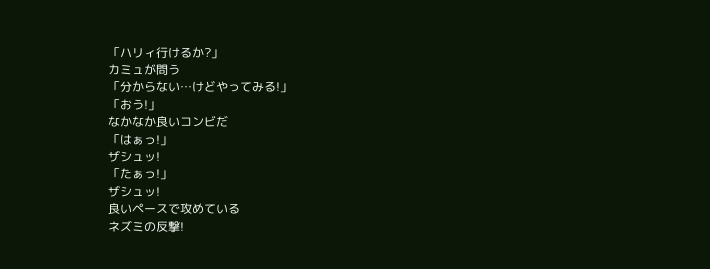「ハリィ行けるか?」
カミュが問う
「分からない…けどやってみる!」
「おう!」
なかなか良いコンビだ
「はぁっ!」
ザシュッ!
「たぁっ!」
ザシュッ!
良いペースで攻めている
ネズミの反撃!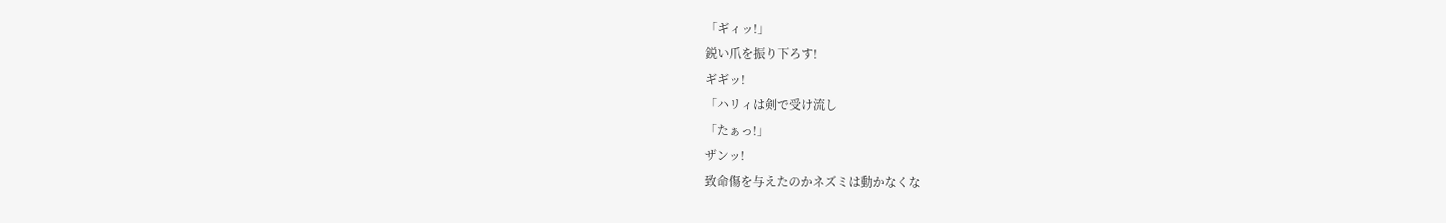「ギィッ!」
鋭い爪を振り下ろす!
ギギッ!
「ハリィは剣で受け流し
「たぁっ!」
ザンッ!
致命傷を与えたのかネズミは動かなくな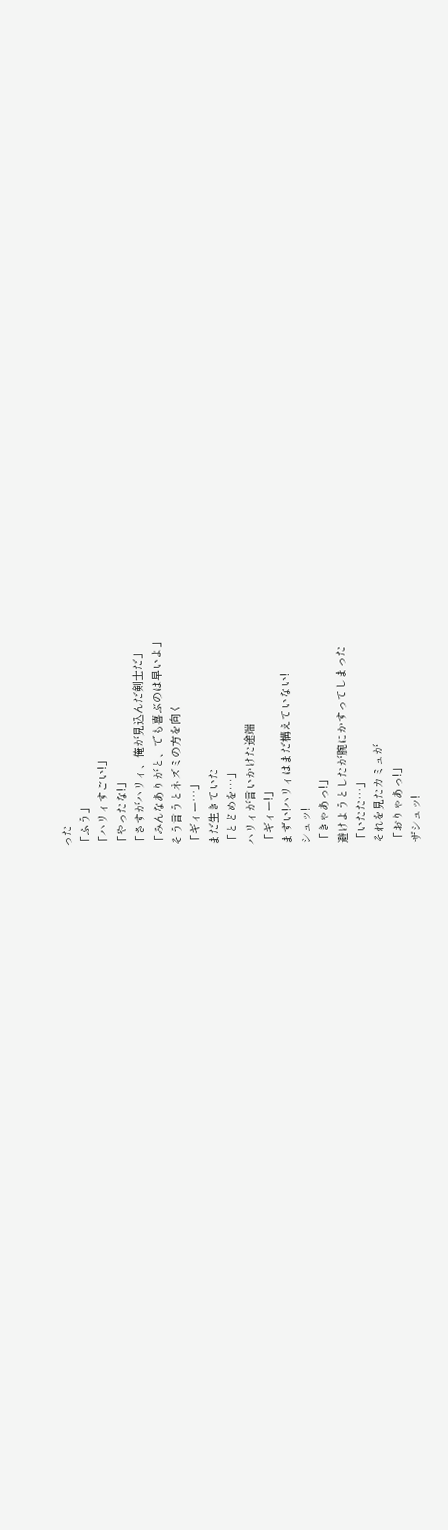った
「ふう」
「ハリィすごい!」
「やったな!」
「さすがハリィ、俺が見込んだ剣士だ」
「みんなありがと、でも喜ぶのは早いよ」
そう言うとネズミの方を向く
「ギィー…」
まだ生きていた
「とどめを…」
ハリィが言いかけた途端
「ギィー!」
まずい!ハリィはまだ構えていない!
シュッ!
「きゃあっ!」
避けようとしたが腕にかすってしまった
「いたた…」
それを見たカミュが
「おりゃあっ!」
ザシュッ!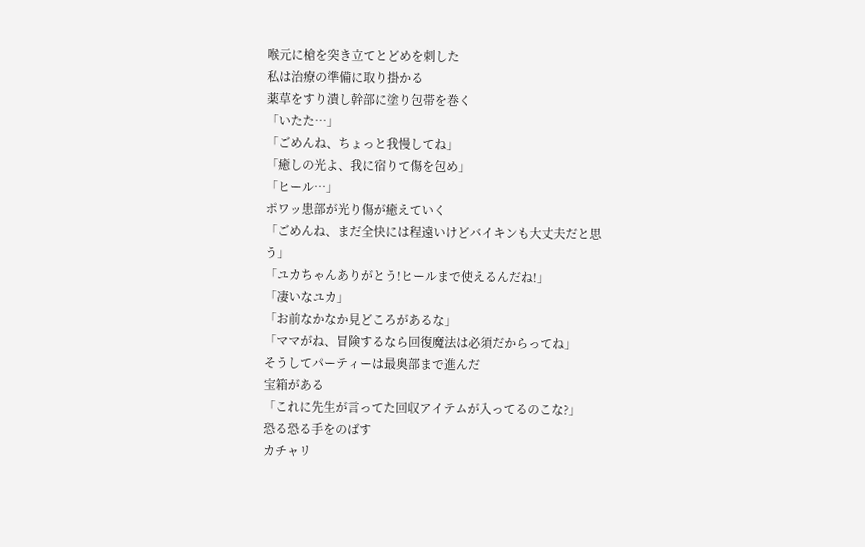喉元に槍を突き立てとどめを刺した
私は治療の準備に取り掛かる
薬草をすり潰し幹部に塗り包帯を巻く
「いたた…」
「ごめんね、ちょっと我慢してね」
「癒しの光よ、我に宿りて傷を包め」
「ヒール…」
ポワッ患部が光り傷が癒えていく
「ごめんね、まだ全快には程遠いけどバイキンも大丈夫だと思う」
「ユカちゃんありがとう!ヒールまで使えるんだね!」
「凄いなユカ」
「お前なかなか見どころがあるな」
「ママがね、冒険するなら回復魔法は必須だからってね」
そうしてパーティーは最奥部まで進んだ
宝箱がある
「これに先生が言ってた回収アイテムが入ってるのこな?」
恐る恐る手をのばす
カチャリ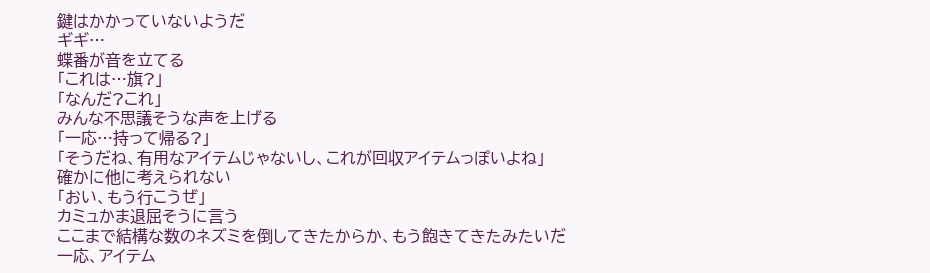鍵はかかっていないようだ
ギギ…
蝶番が音を立てる
「これは…旗?」
「なんだ?これ」
みんな不思議そうな声を上げる
「一応…持って帰る?」
「そうだね、有用なアイテムじゃないし、これが回収アイテムっぽいよね」
確かに他に考えられない
「おい、もう行こうぜ」
カミュかま退屈そうに言う
ここまで結構な数のネズミを倒してきたからか、もう飽きてきたみたいだ
一応、アイテム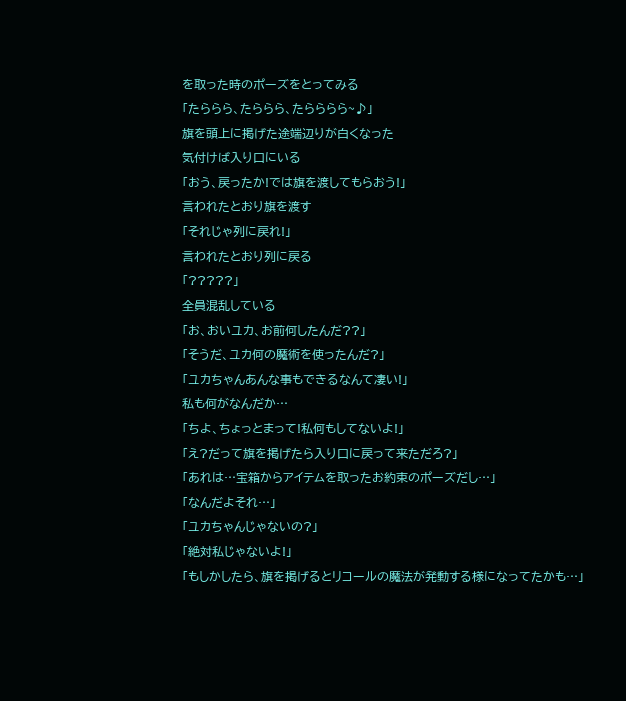を取った時のポーズをとってみる
「たららら、たららら、たらららら~♪」
旗を頭上に掲げた途端辺りが白くなった
気付けば入り口にいる
「おう、戻ったか!では旗を渡してもらおう!」
言われたとおり旗を渡す
「それじゃ列に戻れ!」
言われたとおり列に戻る
「?????」
全員混乱している
「お、おいユカ、お前何したんだ??」
「そうだ、ユカ何の魔術を使ったんだ?」
「ユカちゃんあんな事もできるなんて凄い!」
私も何がなんだか…
「ちよ、ちょっとまって!私何もしてないよ!」
「え?だって旗を掲げたら入り口に戻って来ただろ?」
「あれは…宝箱からアイテムを取ったお約束のポーズだし…」
「なんだよそれ…」
「ユカちゃんじゃないの?」
「絶対私じゃないよ!」
「もしかしたら、旗を掲げるとリコールの魔法が発動する様になってたかも…」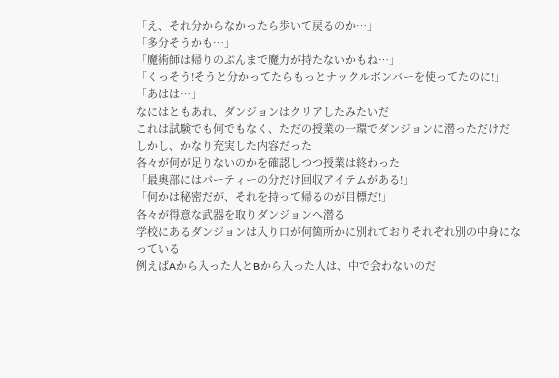「え、それ分からなかったら歩いて戻るのか…」
「多分そうかも…」
「魔術師は帰りのぶんまで魔力が持たないかもね…」
「くっそう!そうと分かってたらもっとナックルボンバーを使ってたのに!」
「あはは…」
なにはともあれ、ダンジョンはクリアしたみたいだ
これは試験でも何でもなく、ただの授業の一環でダンジョンに潜っただけだ
しかし、かなり充実した内容だった
各々が何が足りないのかを確認しつつ授業は終わった
「最奥部にはパーティーの分だけ回収アイテムがある!」
「何かは秘密だが、それを持って帰るのが目標だ!」
各々が得意な武器を取りダンジョンへ潜る
学校にあるダンジョンは入り口が何箇所かに別れておりそれぞれ別の中身になっている
例えばAから入った人とBから入った人は、中で会わないのだ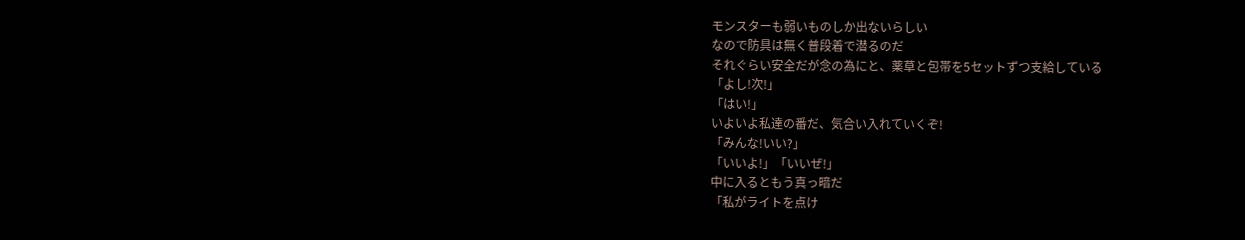モンスターも弱いものしか出ないらしい
なので防具は無く普段着で潜るのだ
それぐらい安全だが念の為にと、薬草と包帯を5セットずつ支給している
「よし!次!」
「はい!」
いよいよ私達の番だ、気合い入れていくぞ!
「みんな!いい?」
「いいよ!」「いいぜ!」
中に入るともう真っ暗だ
「私がライトを点け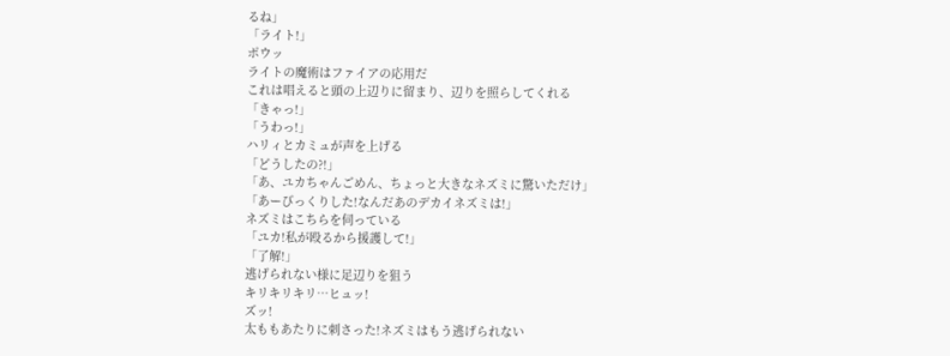るね」
「ライト!」
ポウッ
ライトの魔術はファイアの応用だ
これは唱えると頭の上辺りに留まり、辺りを照らしてくれる
「きゃっ!」
「うわっ!」
ハリィとカミュが声を上げる
「どうしたの?!」
「あ、ユカちゃんごめん、ちょっと大きなネズミに驚いただけ」
「あーびっくりした!なんだあのデカイネズミは!」
ネズミはこちらを伺っている
「ユカ!私が殴るから援護して!」
「了解!」
逃げられない様に足辺りを狙う
キリキリキリ…ヒュッ!
ズッ!
太ももあたりに刺さった!ネズミはもう逃げられない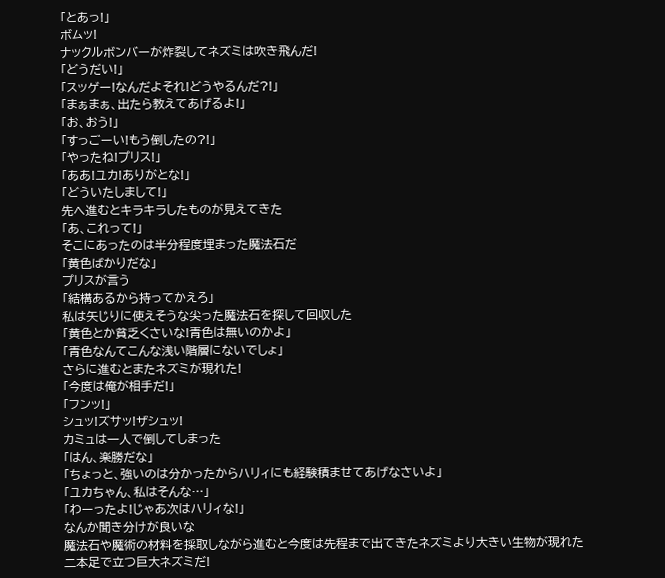「とあっ!」
ボムッ!
ナックルボンバーが炸裂してネズミは吹き飛んだ!
「どうだい!」
「スッゲー!なんだよそれ!どうやるんだ?!」
「まぁまぁ、出たら教えてあげるよ!」
「お、おう!」
「すっごーい!もう倒したの?!」
「やったね!プリス!」
「ああ!ユカ!ありがとな!」
「どういたしまして!」
先へ進むとキラキラしたものが見えてきた
「あ、これって!」
そこにあったのは半分程度埋まった魔法石だ
「黄色ばかりだな」
プリスが言う
「結構あるから持ってかえろ」
私は矢じりに使えそうな尖った魔法石を探して回収した
「黄色とか貧乏くさいな!青色は無いのかよ」
「青色なんてこんな浅い階層にないでしょ」
さらに進むとまたネズミが現れた!
「今度は俺が相手だ!」
「フンッ!」
シュッ!ズサッ!ザシュッ!
カミュは一人で倒してしまった
「はん、楽勝だな」
「ちょっと、強いのは分かったからハリィにも経験積ませてあげなさいよ」
「ユカちゃん、私はそんな…」
「わーったよ!じゃあ次はハリィな!」
なんか聞き分けが良いな
魔法石や魔術の材料を採取しながら進むと今度は先程まで出てきたネズミより大きい生物が現れた
二本足で立つ巨大ネズミだ!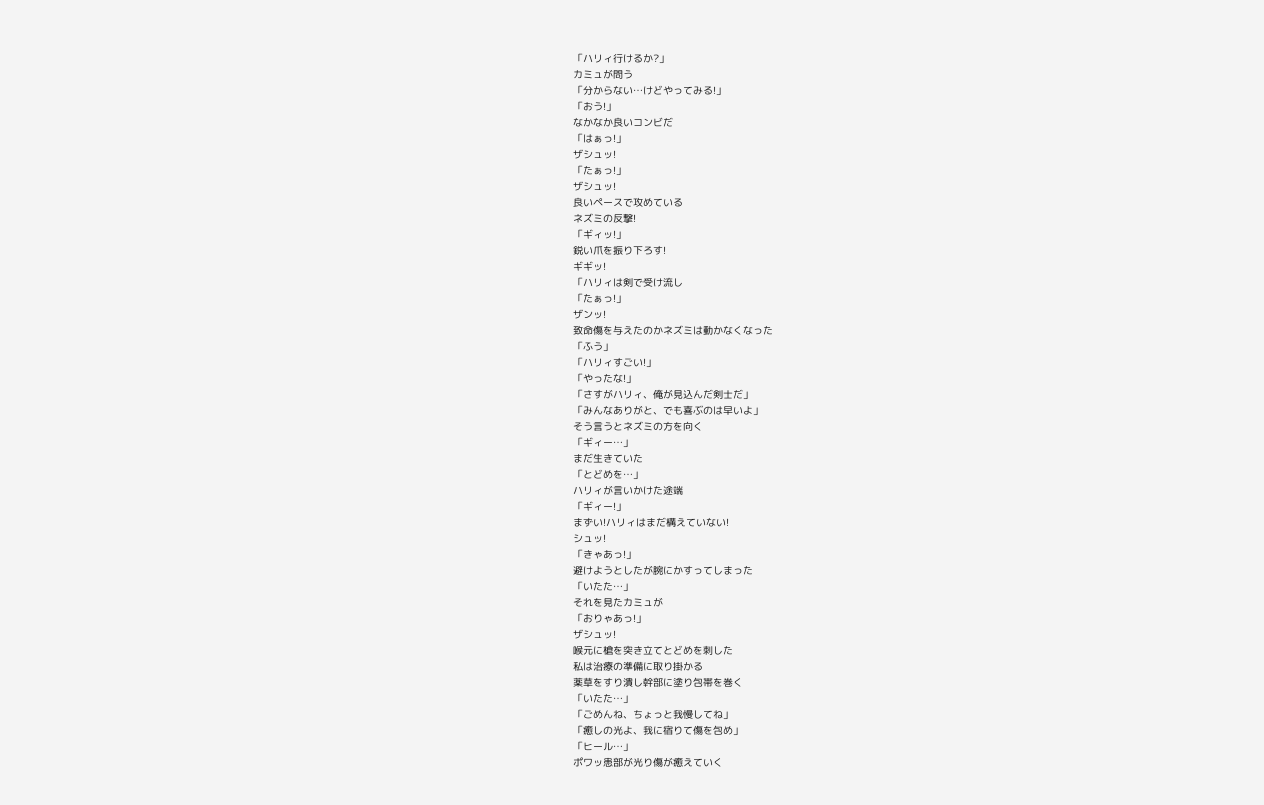「ハリィ行けるか?」
カミュが問う
「分からない…けどやってみる!」
「おう!」
なかなか良いコンビだ
「はぁっ!」
ザシュッ!
「たぁっ!」
ザシュッ!
良いペースで攻めている
ネズミの反撃!
「ギィッ!」
鋭い爪を振り下ろす!
ギギッ!
「ハリィは剣で受け流し
「たぁっ!」
ザンッ!
致命傷を与えたのかネズミは動かなくなった
「ふう」
「ハリィすごい!」
「やったな!」
「さすがハリィ、俺が見込んだ剣士だ」
「みんなありがと、でも喜ぶのは早いよ」
そう言うとネズミの方を向く
「ギィー…」
まだ生きていた
「とどめを…」
ハリィが言いかけた途端
「ギィー!」
まずい!ハリィはまだ構えていない!
シュッ!
「きゃあっ!」
避けようとしたが腕にかすってしまった
「いたた…」
それを見たカミュが
「おりゃあっ!」
ザシュッ!
喉元に槍を突き立てとどめを刺した
私は治療の準備に取り掛かる
薬草をすり潰し幹部に塗り包帯を巻く
「いたた…」
「ごめんね、ちょっと我慢してね」
「癒しの光よ、我に宿りて傷を包め」
「ヒール…」
ポワッ患部が光り傷が癒えていく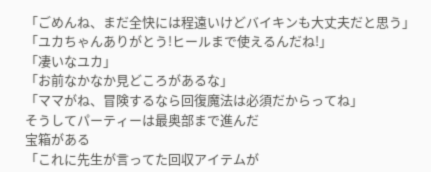「ごめんね、まだ全快には程遠いけどバイキンも大丈夫だと思う」
「ユカちゃんありがとう!ヒールまで使えるんだね!」
「凄いなユカ」
「お前なかなか見どころがあるな」
「ママがね、冒険するなら回復魔法は必須だからってね」
そうしてパーティーは最奥部まで進んだ
宝箱がある
「これに先生が言ってた回収アイテムが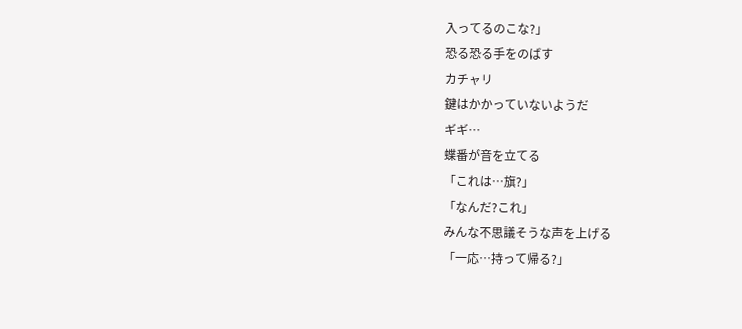入ってるのこな?」
恐る恐る手をのばす
カチャリ
鍵はかかっていないようだ
ギギ…
蝶番が音を立てる
「これは…旗?」
「なんだ?これ」
みんな不思議そうな声を上げる
「一応…持って帰る?」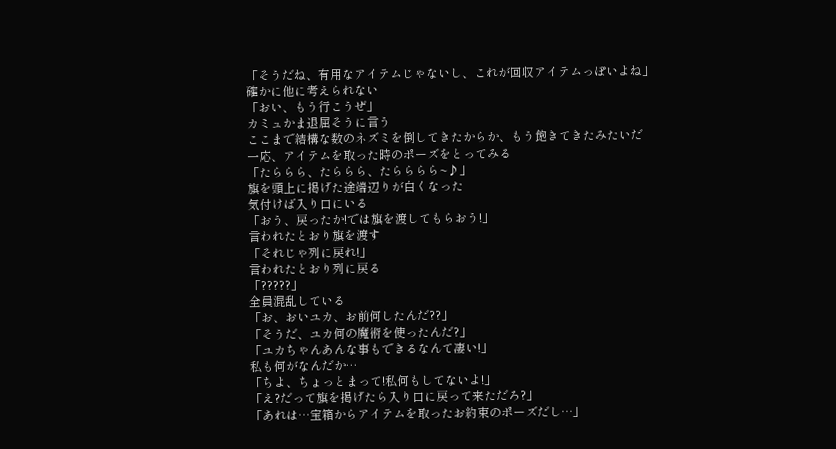「そうだね、有用なアイテムじゃないし、これが回収アイテムっぽいよね」
確かに他に考えられない
「おい、もう行こうぜ」
カミュかま退屈そうに言う
ここまで結構な数のネズミを倒してきたからか、もう飽きてきたみたいだ
一応、アイテムを取った時のポーズをとってみる
「たららら、たららら、たらららら~♪」
旗を頭上に掲げた途端辺りが白くなった
気付けば入り口にいる
「おう、戻ったか!では旗を渡してもらおう!」
言われたとおり旗を渡す
「それじゃ列に戻れ!」
言われたとおり列に戻る
「?????」
全員混乱している
「お、おいユカ、お前何したんだ??」
「そうだ、ユカ何の魔術を使ったんだ?」
「ユカちゃんあんな事もできるなんて凄い!」
私も何がなんだか…
「ちよ、ちょっとまって!私何もしてないよ!」
「え?だって旗を掲げたら入り口に戻って来ただろ?」
「あれは…宝箱からアイテムを取ったお約束のポーズだし…」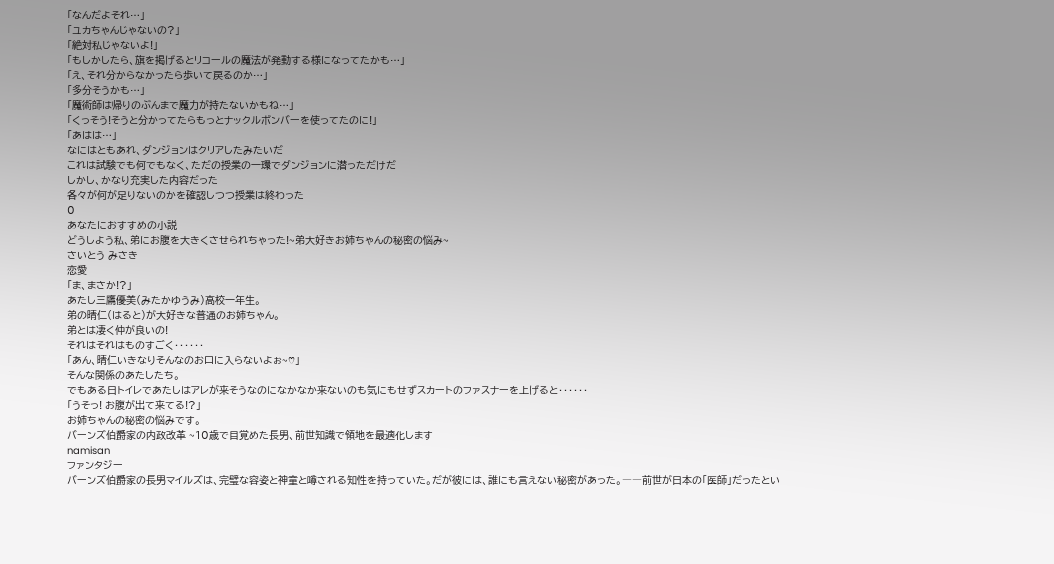「なんだよそれ…」
「ユカちゃんじゃないの?」
「絶対私じゃないよ!」
「もしかしたら、旗を掲げるとリコールの魔法が発動する様になってたかも…」
「え、それ分からなかったら歩いて戻るのか…」
「多分そうかも…」
「魔術師は帰りのぶんまで魔力が持たないかもね…」
「くっそう!そうと分かってたらもっとナックルボンバーを使ってたのに!」
「あはは…」
なにはともあれ、ダンジョンはクリアしたみたいだ
これは試験でも何でもなく、ただの授業の一環でダンジョンに潜っただけだ
しかし、かなり充実した内容だった
各々が何が足りないのかを確認しつつ授業は終わった
0
あなたにおすすめの小説
どうしよう私、弟にお腹を大きくさせられちゃった!~弟大好きお姉ちゃんの秘密の悩み~
さいとう みさき
恋愛
「ま、まさか!?」
あたし三鷹優美(みたかゆうみ)高校一年生。
弟の晴仁(はると)が大好きな普通のお姉ちゃん。
弟とは凄く仲が良いの!
それはそれはものすごく‥‥‥
「あん、晴仁いきなりそんなのお口に入らないよぉ~♡」
そんな関係のあたしたち。
でもある日トイレであたしはアレが来そうなのになかなか来ないのも気にもせずスカートのファスナーを上げると‥‥‥
「うそっ! お腹が出て来てる!?」
お姉ちゃんの秘密の悩みです。
バーンズ伯爵家の内政改革 ~10歳で目覚めた長男、前世知識で領地を最適化します
namisan
ファンタジー
バーンズ伯爵家の長男マイルズは、完璧な容姿と神童と噂される知性を持っていた。だが彼には、誰にも言えない秘密があった。――前世が日本の「医師」だったとい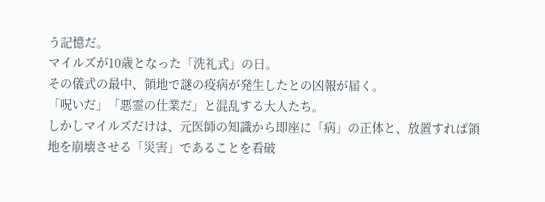う記憶だ。
マイルズが10歳となった「洗礼式」の日。
その儀式の最中、領地で謎の疫病が発生したとの凶報が届く。
「呪いだ」「悪霊の仕業だ」と混乱する大人たち。
しかしマイルズだけは、元医師の知識から即座に「病」の正体と、放置すれば領地を崩壊させる「災害」であることを看破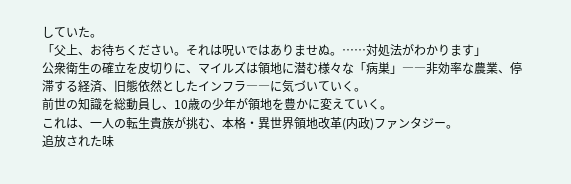していた。
「父上、お待ちください。それは呪いではありませぬ。……対処法がわかります」
公衆衛生の確立を皮切りに、マイルズは領地に潜む様々な「病巣」――非効率な農業、停滞する経済、旧態依然としたインフラ――に気づいていく。
前世の知識を総動員し、10歳の少年が領地を豊かに変えていく。
これは、一人の転生貴族が挑む、本格・異世界領地改革(内政)ファンタジー。
追放された味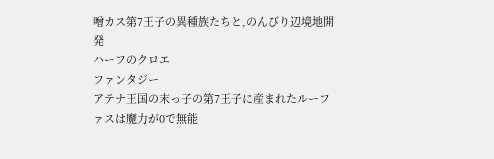噌カス第7王子の異種族たちと,のんびり辺境地開発
ハーフのクロエ
ファンタジー
アテナ王国の末っ子の第7王子に産まれたルーファスは魔力が0で無能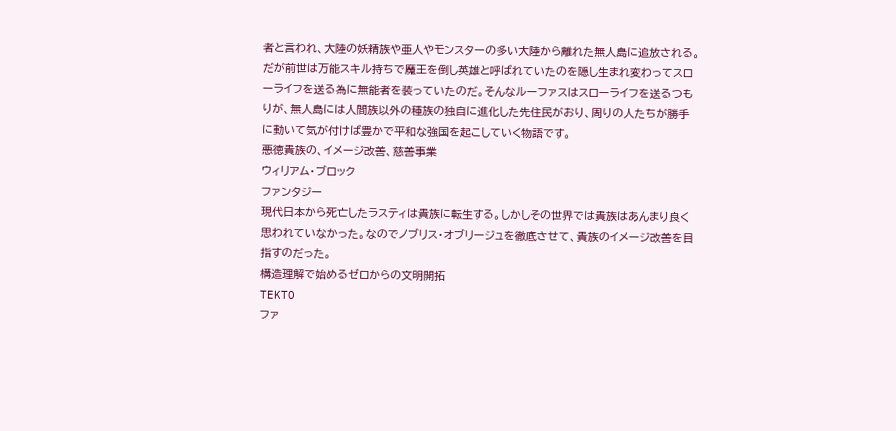者と言われ、大陸の妖精族や亜人やモンスターの多い大陸から離れた無人島に追放される。だが前世は万能スキル持ちで魔王を倒し英雄と呼ばれていたのを隠し生まれ変わってスローライフを送る為に無能者を装っていたのだ。そんなルーファスはスローライフを送るつもりが、無人島には人間族以外の種族の独自に進化した先住民がおり、周りの人たちが勝手に動いて気が付けば豊かで平和な強国を起こしていく物語です。
悪徳貴族の、イメージ改善、慈善事業
ウィリアム・ブロック
ファンタジー
現代日本から死亡したラスティは貴族に転生する。しかしその世界では貴族はあんまり良く思われていなかった。なのでノブリス・オブリージュを徹底させて、貴族のイメージ改善を目指すのだった。
構造理解で始めるゼロからの文明開拓
TEKTO
ファ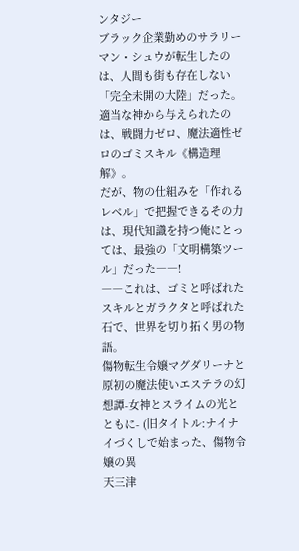ンタジー
ブラック企業勤めのサラリーマン・シュウが転生したのは、人間も街も存在しない「完全未開の大陸」だった。
適当な神から与えられたのは、戦闘力ゼロ、魔法適性ゼロのゴミスキル《構造理解》。
だが、物の仕組みを「作れるレベル」で把握できるその力は、現代知識を持つ俺にとっては、最強の「文明構築ツール」だった――!
――これは、ゴミと呼ばれたスキルとガラクタと呼ばれた石で、世界を切り拓く男の物語。
傷物転生令嬢マグダリーナと原初の魔法使いエステラの幻想譚-女神とスライムの光とともに- (旧タイトル:ナイナイづくしで始まった、傷物令嬢の異
天三津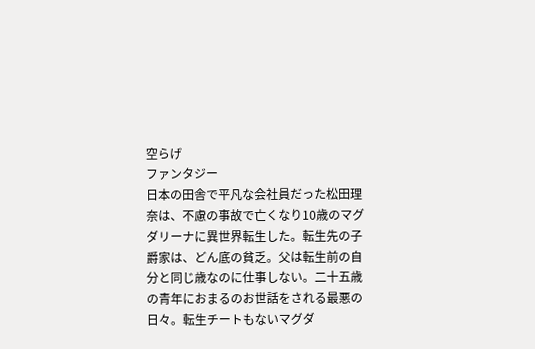空らげ
ファンタジー
日本の田舎で平凡な会社員だった松田理奈は、不慮の事故で亡くなり10歳のマグダリーナに異世界転生した。転生先の子爵家は、どん底の貧乏。父は転生前の自分と同じ歳なのに仕事しない。二十五歳の青年におまるのお世話をされる最悪の日々。転生チートもないマグダ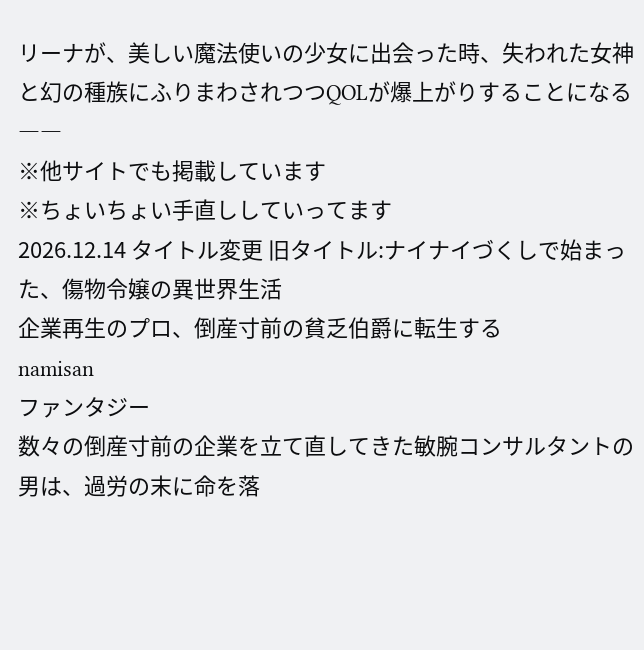リーナが、美しい魔法使いの少女に出会った時、失われた女神と幻の種族にふりまわされつつQOLが爆上がりすることになる――
※他サイトでも掲載しています
※ちょいちょい手直ししていってます
2026.12.14 タイトル変更 旧タイトル:ナイナイづくしで始まった、傷物令嬢の異世界生活
企業再生のプロ、倒産寸前の貧乏伯爵に転生する
namisan
ファンタジー
数々の倒産寸前の企業を立て直してきた敏腕コンサルタントの男は、過労の末に命を落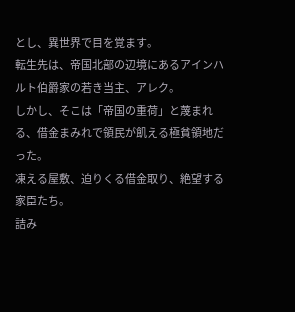とし、異世界で目を覚ます。
転生先は、帝国北部の辺境にあるアインハルト伯爵家の若き当主、アレク。
しかし、そこは「帝国の重荷」と蔑まれる、借金まみれで領民が飢える極貧領地だった。
凍える屋敷、迫りくる借金取り、絶望する家臣たち。
詰み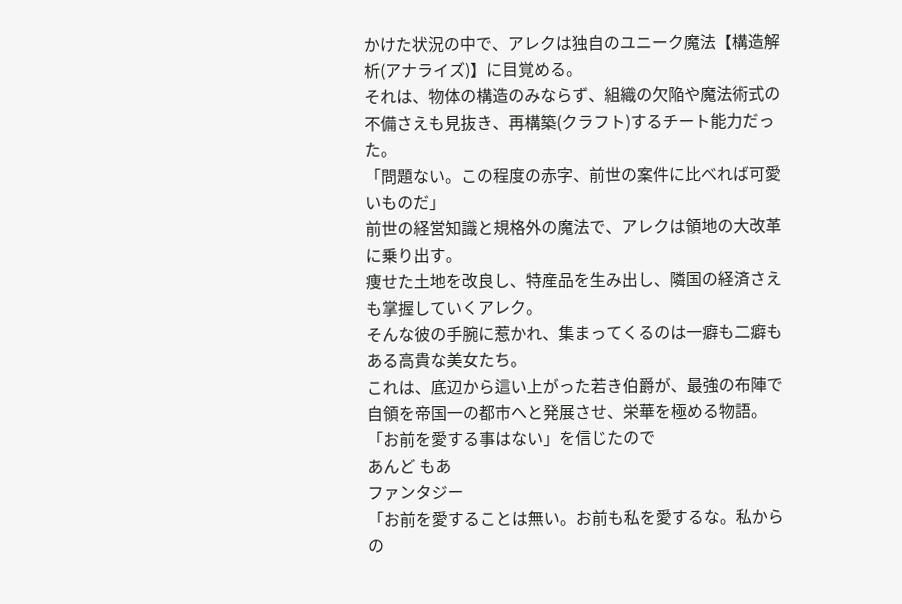かけた状況の中で、アレクは独自のユニーク魔法【構造解析(アナライズ)】に目覚める。
それは、物体の構造のみならず、組織の欠陥や魔法術式の不備さえも見抜き、再構築(クラフト)するチート能力だった。
「問題ない。この程度の赤字、前世の案件に比べれば可愛いものだ」
前世の経営知識と規格外の魔法で、アレクは領地の大改革に乗り出す。
痩せた土地を改良し、特産品を生み出し、隣国の経済さえも掌握していくアレク。
そんな彼の手腕に惹かれ、集まってくるのは一癖も二癖もある高貴な美女たち。
これは、底辺から這い上がった若き伯爵が、最強の布陣で自領を帝国一の都市へと発展させ、栄華を極める物語。
「お前を愛する事はない」を信じたので
あんど もあ
ファンタジー
「お前を愛することは無い。お前も私を愛するな。私からの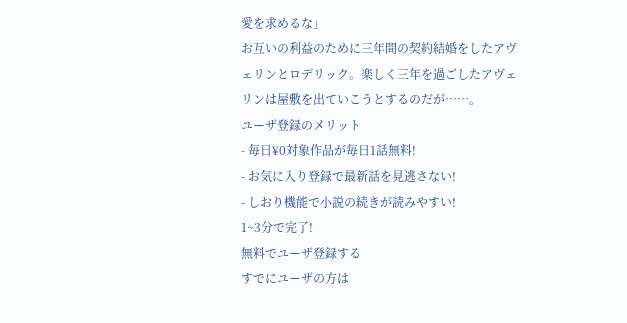愛を求めるな」
お互いの利益のために三年間の契約結婚をしたアヴェリンとロデリック。楽しく三年を過ごしたアヴェリンは屋敷を出ていこうとするのだが……。
ユーザ登録のメリット
- 毎日¥0対象作品が毎日1話無料!
- お気に入り登録で最新話を見逃さない!
- しおり機能で小説の続きが読みやすい!
1~3分で完了!
無料でユーザ登録する
すでにユーザの方は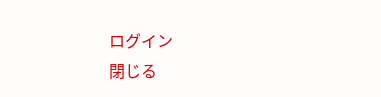ログイン
閉じる